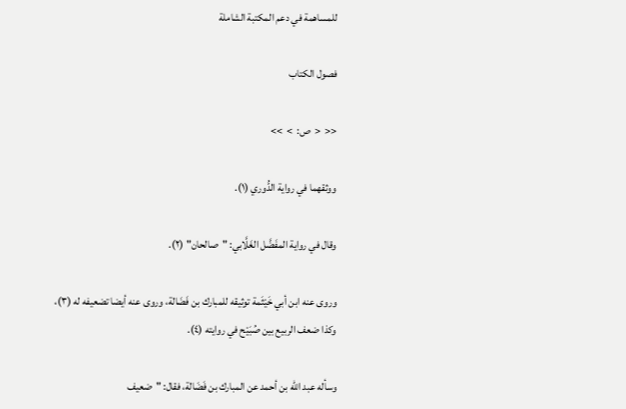للمساهمة في دعم المكتبة الشاملة

فصول الكتاب

<<  <  ص:  >  >>

ووثقهما في رواية الدُّوري (١).

وقال في رواية المفَضَّل الغَلَّابي: "صالحان" (٢).

وروى عنه ابن أبي خَيْثَمة توثيقه للمبارك بن فَضَالة، وروى عنه أيضا تضعيفه له (٣)، وكذا ضعف الربيع بين صُبَيْح في روايته (٤).

وسأله عبد الله بن أحمد عن المبارك بن فَضَالة، فقال: "ضعيف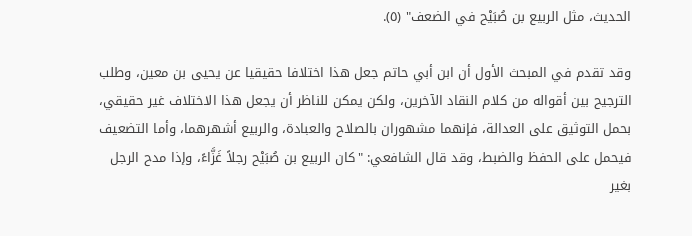الحديث، مثل الربيع بن صُبَيْح في الضعف" (٥).

وقد تقدم في المبحث الأول أن ابن أبي حاتم جعل هذا اختلافا حقيقيا عن يحيى بن معين، وطلب الترجيح بين أقواله من كلام النقاد الآخرين، ولكن يمكن للناظر أن يجعل هذا الاختلاف غير حقيقي، بحمل التوثيق على العدالة، فإنهما مشهوران بالصلاح والعبادة، والربيع أشهرهما، وأما التضعيف فيحمل على الحفظ والضبط، وقد قال الشافعي: "كان الربيع بن صُبَيْح رجلاً غَزَّاءً، وإذا مدح الرجل بغير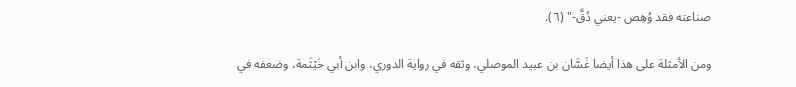صناعته فقد وُهِص -يعني دُقَّ-" (٦).

ومن الأمثلة على هذا أيضا غَسَّان بن عبيد الموصلي، وثقه في رواية الدوري، وابن أبي خَيْثَمة، وضعفه في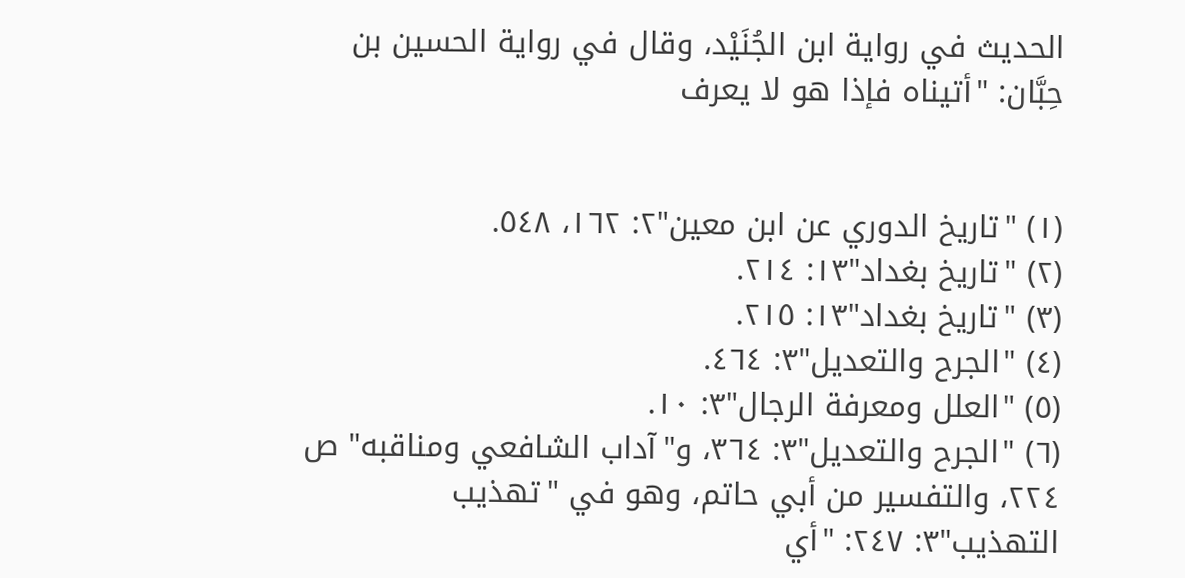الحديث في رواية ابن الجُنَيْد، وقال في رواية الحسين بن حِبَّان: "أتيناه فإذا هو لا يعرف


(١) "تاريخ الدوري عن ابن معين"٢: ١٦٢، ٥٤٨.
(٢) "تاريخ بغداد"١٣: ٢١٤.
(٣) "تاريخ بغداد"١٣: ٢١٥.
(٤) "الجرح والتعديل"٣: ٤٦٤.
(٥) "العلل ومعرفة الرجال"٣: ١٠.
(٦) "الجرح والتعديل"٣: ٣٦٤، و"آداب الشافعي ومناقبه" ص ٢٢٤، والتفسير من أبي حاتم، وهو في "تهذيب التهذيب"٣: ٢٤٧: "أي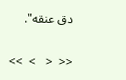دق عنقه".

<<  <   >  >>